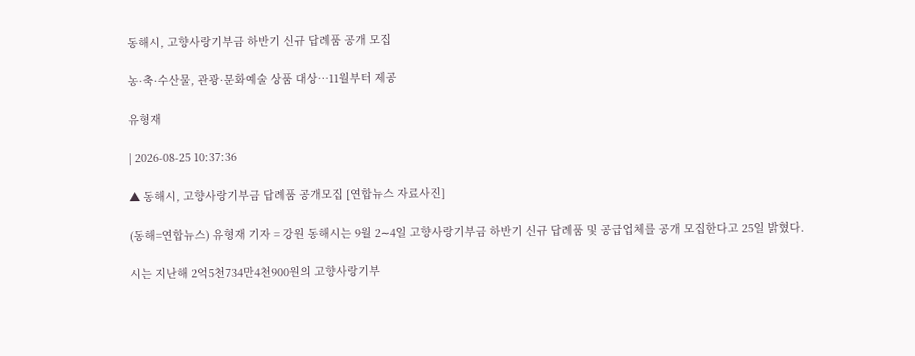동해시, 고향사랑기부금 하반기 신규 답례품 공개 모집

농·축·수산물, 관광·문화예술 상품 대상…11월부터 제공

유형재

| 2026-08-25 10:37:36

▲ 동해시, 고향사랑기부금 답례품 공개모집 [연합뉴스 자료사진]

(동해=연합뉴스) 유형재 기자 = 강원 동해시는 9월 2∼4일 고향사랑기부금 하반기 신규 답례품 및 공급업체를 공개 모집한다고 25일 밝혔다.

시는 지난해 2억5천734만4천900원의 고향사랑기부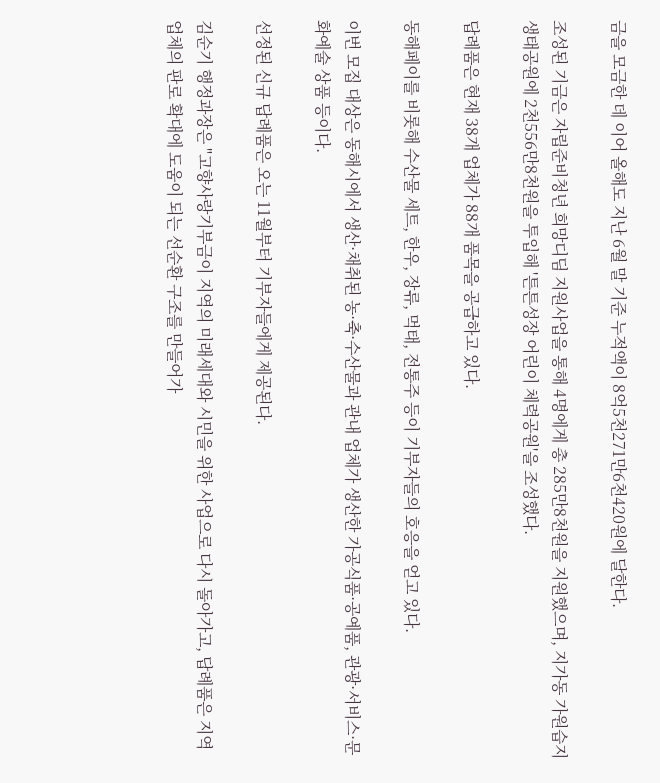금을 모금한 데 이어 올해도 지난 6월 말 기준 누적액이 8억5천271만6천420원에 달한다.

조성된 기금은 자립준비청년 희망디딤 지원사업을 통해 4명에게 총 285만8천원을 지원했으며, 지가동 가원습지 생태공원에 2천556만8천원을 투입해 '튼튼성장 어린이 체력공원'을 조성했다.

답례품은 현재 38개 업체가 88개 품목을 공급하고 있다.

동해페이를 비롯해 수산물 세트, 한우, 장류, 먹태, 전통주 등이 기부자들의 호응을 얻고 있다.

이번 모집 대상은 동해시에서 생산·채취된 농·축·수산물과 관내 업체가 생산한 가공식품·공예품, 관광·서비스·문화예술 상품 등이다.

선정된 신규 답례품은 오는 11월부터 기부자들에게 제공된다.

김순기 행정과장은 "고향사랑기부금이 지역의 미래세대와 시민을 위한 사업으로 다시 돌아가고, 답례품은 지역 업체의 판로 확대에 도움이 되는 선순환 구조를 만들어가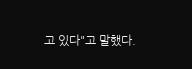고 있다"고 말했다.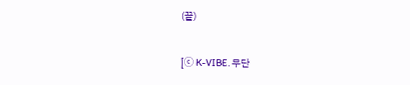(끝)

[ⓒ K-VIBE. 무단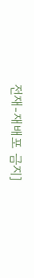전재-재배포 금지]